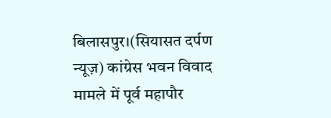बिलासपुर।(सियासत दर्पण न्यूज़) कांग्रेस भवन विवाद मामले में पूर्व महापौर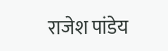राजेश पांडेय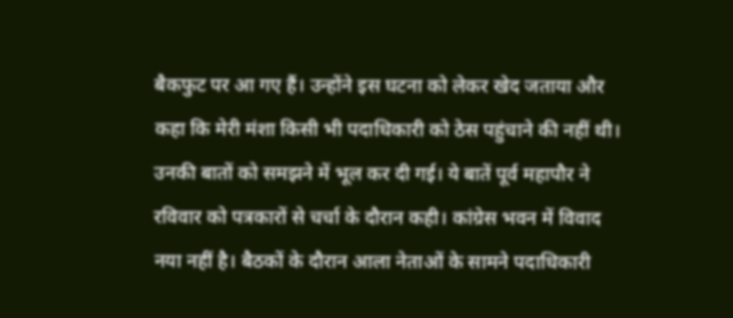बैकफुट पर आ गए हैं। उन्होंने इस घटना को लेकर खेद जताया और कहा कि मेरी मंशा किसी भी पदाधिकारी को ठेस पहुंचाने की नहीं थी। उनकी बातों को समझने में भूल कर दी गई। ये बातें पूर्व महापौर ने रविवार को पत्रकारों से चर्चा के दौरान कही। कांग्रेस भवन में विवाद नया नहीं है। बैठकों के दौरान आला नेताओं के सामने पदाधिकारी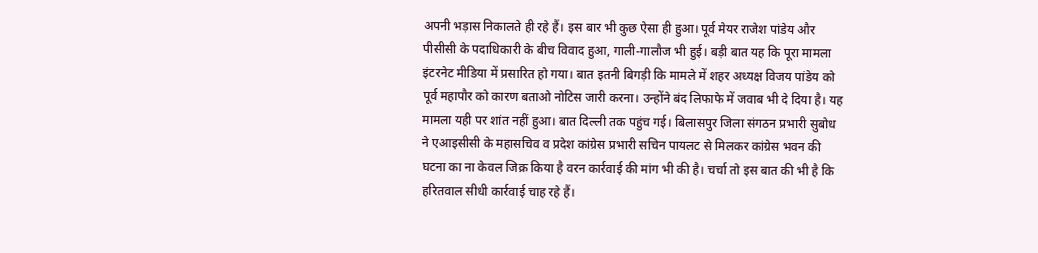अपनी भड़ास निकालते ही रहे हैं। इस बार भी कुछ ऐसा ही हुआ। पूर्व मेयर राजेश पांडेय और पीसीसी के पदाधिकारी के बीच विवाद हुआ, गाली-गालौज भी हुई। बड़ी बात यह कि पूरा मामला इंटरनेट मीडिया में प्रसारित हो गया। बात इतनी बिगड़ी कि मामले में शहर अध्यक्ष विजय पांडेय को पूर्व महापौर को कारण बताओ नोटिस जारी करना। उन्होंने बंद लिफाफे में जवाब भी दे दिया है। यह मामला यही पर शांत नहीं हुआ। बात दिल्ली तक पहुंच गई। बिलासपुर जिला संगठन प्रभारी सुबोध ने एआइसीसी के महासचिव व प्रदेश कांग्रेस प्रभारी सचिन पायलट से मिलकर कांग्रेस भवन की घटना का ना केवल जिक्र किया है वरन कार्रवाई की मांग भी की है। चर्चा तो इस बात की भी है कि हरितवाल सीधी कार्रवाई चाह रहे हैं।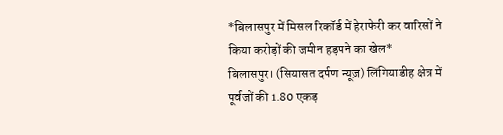*बिलासपुर में मिसल रिकॉर्ड में हेराफेरी कर वारिसों ने किया करोड़ों की जमीन हड़पने का खेल*
बिलासपुर। (सियासत दर्पण न्यूज़) लिंगियाडीह क्षेत्र में पूर्वजों की 1.80 एकड़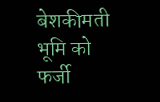बेशकीमती भूमि को फर्जी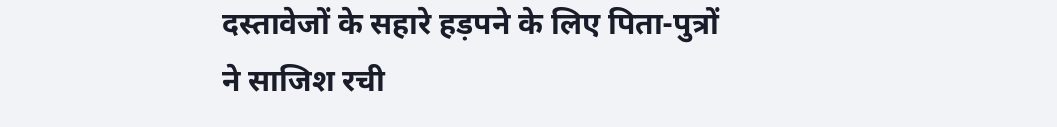दस्तावेजों के सहारे हड़पने के लिए पिता-पुत्रों ने साजिश रची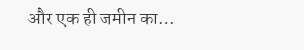और एक ही जमीन का…